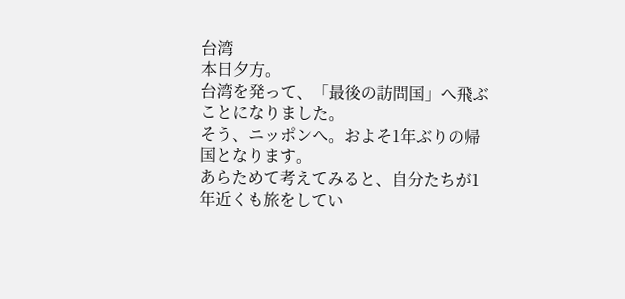台湾
本日夕方。
台湾を発って、「最後の訪問国」へ飛ぶことになりました。
そう、ニッポンへ。およそ1年ぶりの帰国となります。
あらためて考えてみると、自分たちが1年近くも旅をしてい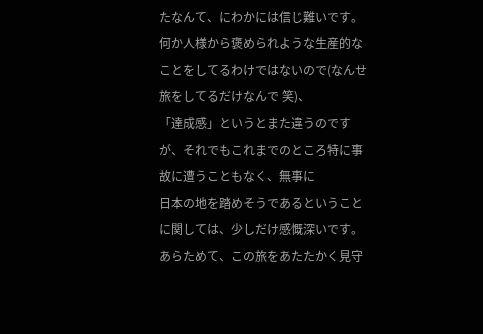たなんて、にわかには信じ難いです。
何か人様から褒められような生産的なことをしてるわけではないので(なんせ旅をしてるだけなんで 笑)、
「達成感」というとまた違うのですが、それでもこれまでのところ特に事故に遭うこともなく、無事に
日本の地を踏めそうであるということに関しては、少しだけ感慨深いです。
あらためて、この旅をあたたかく見守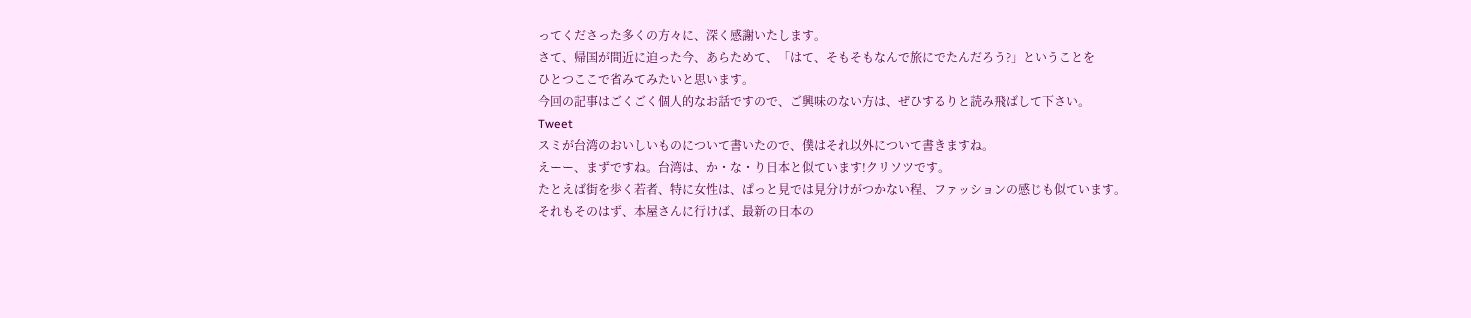ってくださった多くの方々に、深く感謝いたします。
さて、帰国が間近に迫った今、あらためて、「はて、そもそもなんで旅にでたんだろう?」ということを
ひとつここで省みてみたいと思います。
今回の記事はごくごく個人的なお話ですので、ご興味のない方は、ぜひするりと読み飛ばして下さい。
Tweet
スミが台湾のおいしいものについて書いたので、僕はそれ以外について書きますね。
えーー、まずですね。台湾は、か・な・り日本と似ています!クリソツです。
たとえば街を歩く若者、特に女性は、ぱっと見では見分けがつかない程、ファッションの感じも似ています。
それもそのはず、本屋さんに行けば、最新の日本の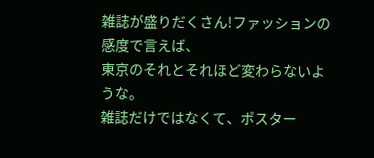雑誌が盛りだくさん!ファッションの感度で言えば、
東京のそれとそれほど変わらないような。
雑誌だけではなくて、ポスター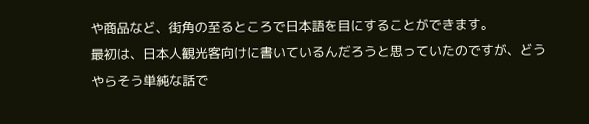や商品など、街角の至るところで日本語を目にすることができます。
最初は、日本人観光客向けに書いているんだろうと思っていたのですが、どうやらそう単純な話で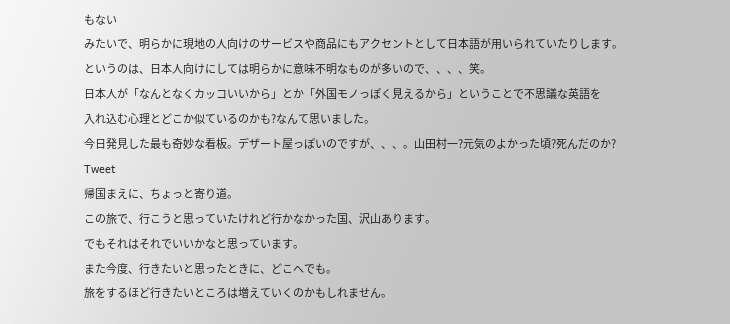もない
みたいで、明らかに現地の人向けのサービスや商品にもアクセントとして日本語が用いられていたりします。
というのは、日本人向けにしては明らかに意味不明なものが多いので、、、、笑。
日本人が「なんとなくカッコいいから」とか「外国モノっぽく見えるから」ということで不思議な英語を
入れ込む心理とどこか似ているのかも?なんて思いました。
今日発見した最も奇妙な看板。デザート屋っぽいのですが、、、。山田村一?元気のよかった頃?死んだのか?
Tweet
帰国まえに、ちょっと寄り道。
この旅で、行こうと思っていたけれど行かなかった国、沢山あります。
でもそれはそれでいいかなと思っています。
また今度、行きたいと思ったときに、どこへでも。
旅をするほど行きたいところは増えていくのかもしれません。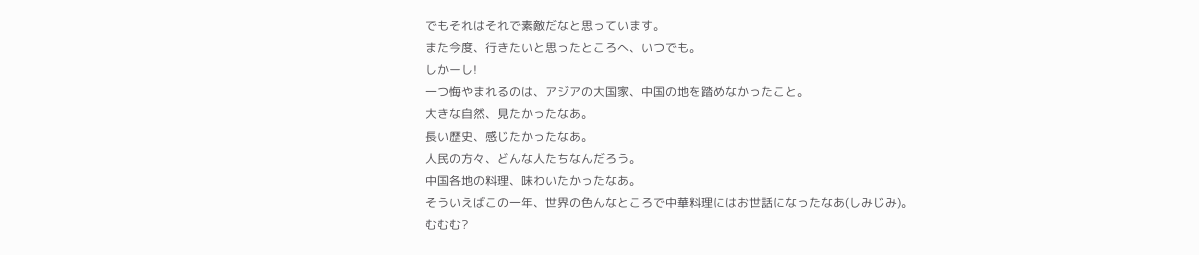でもそれはそれで素敵だなと思っています。
また今度、行きたいと思ったところへ、いつでも。
しかーし!
一つ悔やまれるのは、アジアの大国家、中国の地を踏めなかったこと。
大きな自然、見たかったなあ。
長い歴史、感じたかったなあ。
人民の方々、どんな人たちなんだろう。
中国各地の料理、味わいたかったなあ。
そういえばこの一年、世界の色んなところで中華料理にはお世話になったなあ(しみじみ)。
むむむ?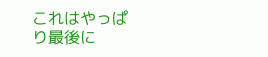これはやっぱり最後に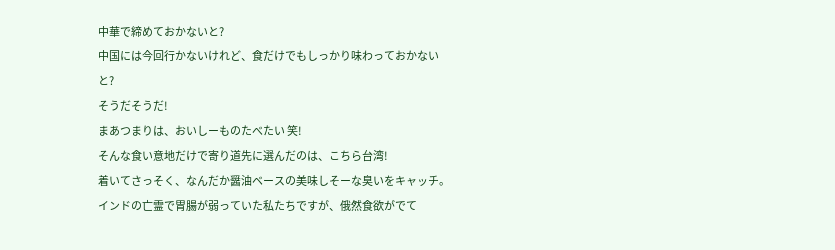中華で締めておかないと?
中国には今回行かないけれど、食だけでもしっかり味わっておかないと?
そうだそうだ!
まあつまりは、おいしーものたべたい 笑!
そんな食い意地だけで寄り道先に選んだのは、こちら台湾!
着いてさっそく、なんだか醤油ベースの美味しそーな臭いをキャッチ。
インドの亡霊で胃腸が弱っていた私たちですが、俄然食欲がでて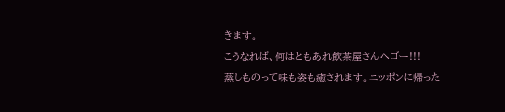きます。
こうなれば、何はともあれ飲茶屋さんへゴー!!!
蒸しものって味も姿も癒されます。ニッポンに帰った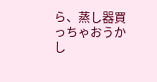ら、蒸し器買っちゃおうかし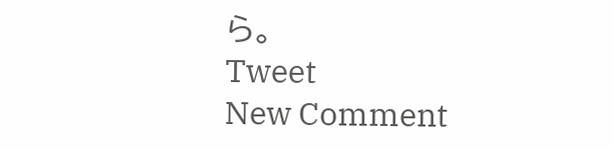ら。
Tweet
New Comment